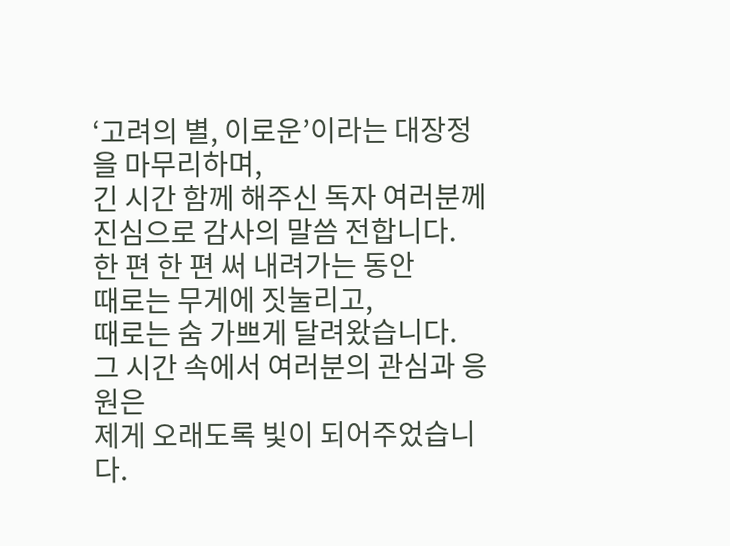‘고려의 별, 이로운’이라는 대장정을 마무리하며,
긴 시간 함께 해주신 독자 여러분께 진심으로 감사의 말씀 전합니다.
한 편 한 편 써 내려가는 동안
때로는 무게에 짓눌리고,
때로는 숨 가쁘게 달려왔습니다.
그 시간 속에서 여러분의 관심과 응원은
제게 오래도록 빛이 되어주었습니다.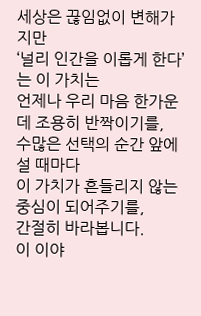세상은 끊임없이 변해가지만
‘널리 인간을 이롭게 한다’는 이 가치는
언제나 우리 마음 한가운데 조용히 반짝이기를,
수많은 선택의 순간 앞에 설 때마다
이 가치가 흔들리지 않는 중심이 되어주기를,
간절히 바라봅니다.
이 이야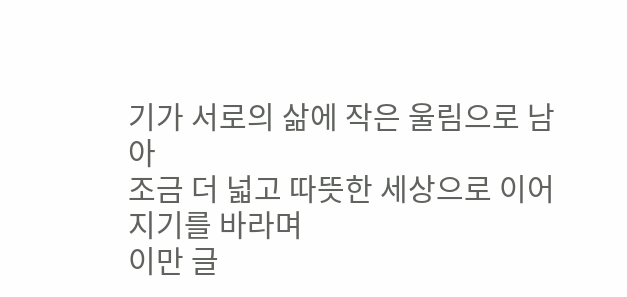기가 서로의 삶에 작은 울림으로 남아
조금 더 넓고 따뜻한 세상으로 이어지기를 바라며
이만 글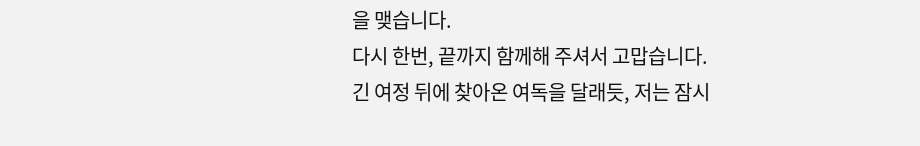을 맺습니다.
다시 한번, 끝까지 함께해 주셔서 고맙습니다.
긴 여정 뒤에 찾아온 여독을 달래듯, 저는 잠시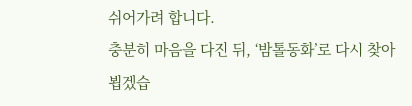쉬어가려 합니다.
충분히 마음을 다진 뒤, ‘밤톨동화’로 다시 찾아뵙겠습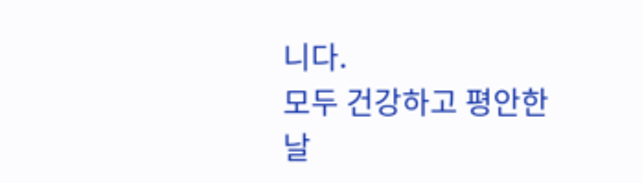니다.
모두 건강하고 평안한 날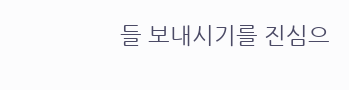들 보내시기를 진심으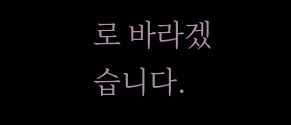로 바라겠습니다.